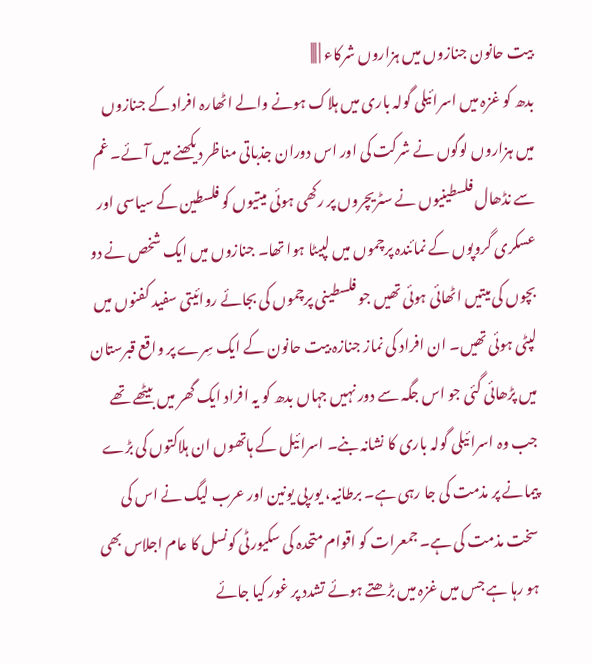بیت حانون جنازوں میں ہزاروں شرکاء | |||
بدھ کو غزہ میں اسرائیلی گولہ باری میں ہلاک ہونے والے اٹھارہ افراد کے جنازوں میں ہزاروں لوگوں نے شرکت کی اور اس دوران جذباتی مناظر دیکھنے میں آئے۔ غم سے نڈھال فلسطینیوں نے سٹریچروں پر رکھی ہوئی میتیوں کو فلسطین کے سیاسی اور عسکری گروپوں کے نمائندہ پرچموں میں لپیٹا ہوا تھا۔ جنازوں میں ایک شخص نے دو بچوں کی میتیں اٹھائی ہوئی تھیں جو فلسطینی پرچموں کی بجائے روائیتی سفید کفنوں میں لپٹی ہوئی تھیں۔ ان افراد کی نماز جنازہ بیت حانون کے ایک سِرے پر واقع قبرستان میں پڑھائی گئی جو اس جگہ سے دور نہیں جہاں بدھ کو یہ افراد ایک گھر میں بیٹھے تھے جب وہ اسرائیلی گولہ باری کا نشانہ بنے۔ اسرائیل کے ہاتھوں ان ہلاکتوں کی بڑے پیمانے پر مذمت کی جا رہی ہے۔ برطانیہ، یورپی یونین اور عرب لیگ نے اس کی سخت مذمت کی ہے۔ جمعرات کو اقوام متحدہ کی سکیورٹی کونسل کا عام اجلاس بھی ہو رہا ہے جس میں غزہ میں بڑھتے ہوئے تشدد پر غور کیا جائے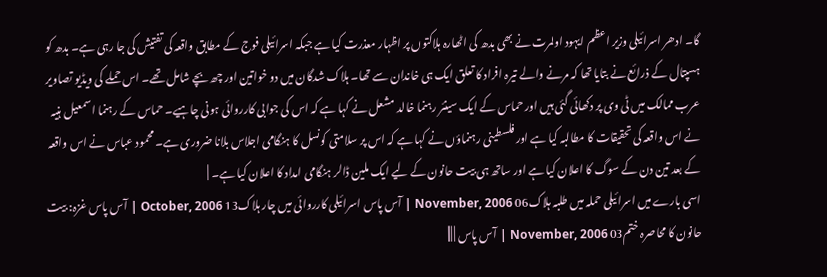گا۔ ادھر اسرائیلی وزیر اعظم ایہود اولمرت نے بھی بدھ کی اٹھارہ ہلاکتوں پر اظہار معذرت کیا ہے جبکہ اسرائیلی فوج کے مطابق واقعہ کی تفتیش کی جا رہی ہے۔ بدھ کو ہسپتال کے ذرائع نے بتایا تھا کہ مرنے والے تیرہ افراد کا تعلق ایک ہی خاندان سے تھا۔ ہلاک شدگان میں دو خواتین اور چھ بچے شامل تھے۔ اس حملے کی ویڈیو تصاویر عرب ممالک میں ٹی وی پر دکھائی گئی ہیں اور حماس کے ایک سینئر رہنما خالد مشعل نے کہا ہے کہ اس کی جوابی کارروائی ہونی چاہیے۔ حماس کے رہنما اسمعیل ہنیہ نے اس واقعہ کی تحقیقات کا مطالبہ کیا ہے اور فلسطینی رہنماؤں نے کہا ہے کہ اس پر سلامتی کونسل کا ہنگامی اجلاس بلانا ضروری ہے۔ محمود عباس نے اس واقعہ کے بعد تین دن کے سوگ کا اعلان کیا ہے اور ساتھ ہی بیت حانون کے لیے ایک ملین ڈالر ہنگامی امداد کا اعلان کیا ہے۔ |
اسی بارے میں اسرائیلی حملہ میں طلبہ ہلاک06 November, 2006 | آس پاس اسرائیلی کارروائی میں چار ہلاک13 October, 2006 | آس پاس غزہ: بیت حانون کا محاصرہ ختم03 November, 2006 | آس پاس | |||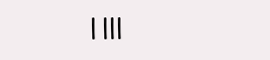| |||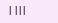| |||